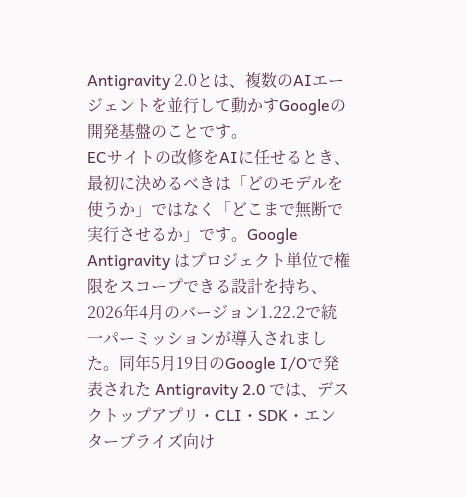Antigravity 2.0とは、複数のAIエージェントを並行して動かすGoogleの開発基盤のことです。
ECサイトの改修をAIに任せるとき、最初に決めるべきは「どのモデルを使うか」ではなく「どこまで無断で実行させるか」です。Google Antigravity はプロジェクト単位で権限をスコープできる設計を持ち、2026年4月のバージョン1.22.2で統一パーミッションが導入されました。同年5月19日のGoogle I/Oで発表された Antigravity 2.0 では、デスクトップアプリ・CLI・SDK・エンタープライズ向け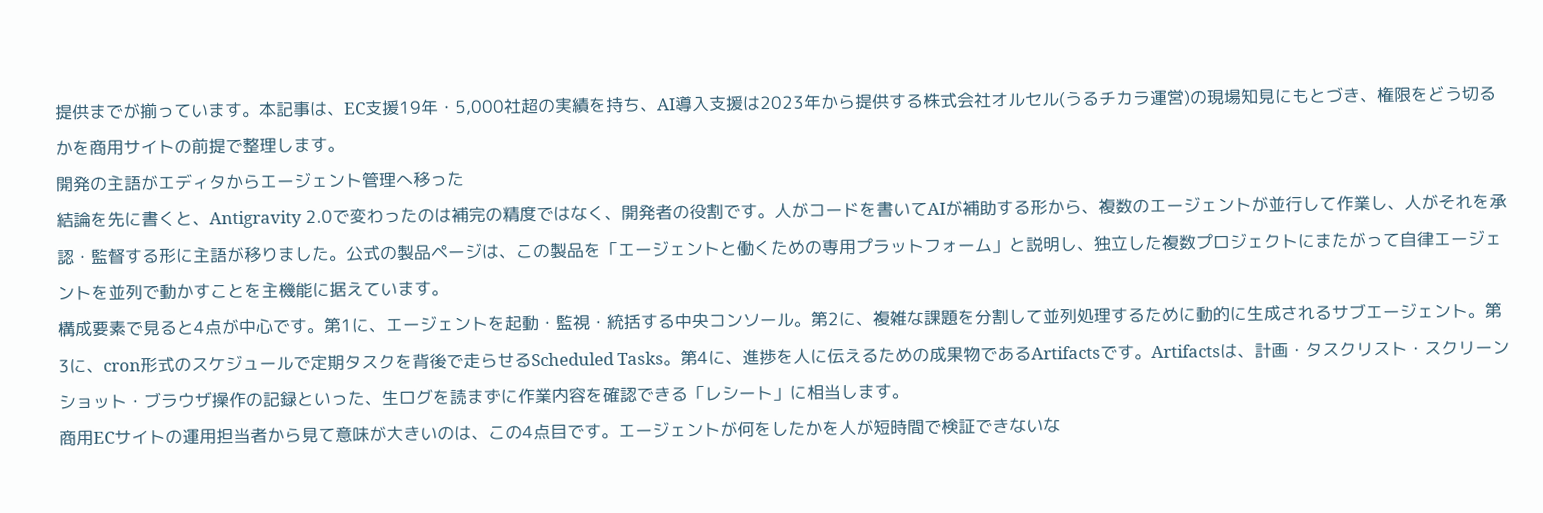提供までが揃っています。本記事は、EC支援19年・5,000社超の実績を持ち、AI導入支援は2023年から提供する株式会社オルセル(うるチカラ運営)の現場知見にもとづき、権限をどう切るかを商用サイトの前提で整理します。
開発の主語がエディタからエージェント管理へ移った
結論を先に書くと、Antigravity 2.0で変わったのは補完の精度ではなく、開発者の役割です。人がコードを書いてAIが補助する形から、複数のエージェントが並行して作業し、人がそれを承認・監督する形に主語が移りました。公式の製品ページは、この製品を「エージェントと働くための専用プラットフォーム」と説明し、独立した複数プロジェクトにまたがって自律エージェントを並列で動かすことを主機能に据えています。
構成要素で見ると4点が中心です。第1に、エージェントを起動・監視・統括する中央コンソール。第2に、複雑な課題を分割して並列処理するために動的に生成されるサブエージェント。第3に、cron形式のスケジュールで定期タスクを背後で走らせるScheduled Tasks。第4に、進捗を人に伝えるための成果物であるArtifactsです。Artifactsは、計画・タスクリスト・スクリーンショット・ブラウザ操作の記録といった、生ログを読まずに作業内容を確認できる「レシート」に相当します。
商用ECサイトの運用担当者から見て意味が大きいのは、この4点目です。エージェントが何をしたかを人が短時間で検証できないな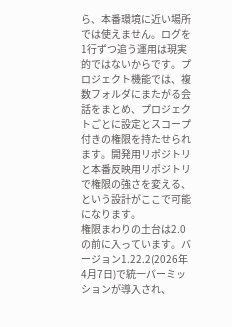ら、本番環境に近い場所では使えません。ログを1行ずつ追う運用は現実的ではないからです。プロジェクト機能では、複数フォルダにまたがる会話をまとめ、プロジェクトごとに設定とスコープ付きの権限を持たせられます。開発用リポジトリと本番反映用リポジトリで権限の強さを変える、という設計がここで可能になります。
権限まわりの土台は2.0の前に入っています。バージョン1.22.2(2026年4月7日)で統一パーミッションが導入され、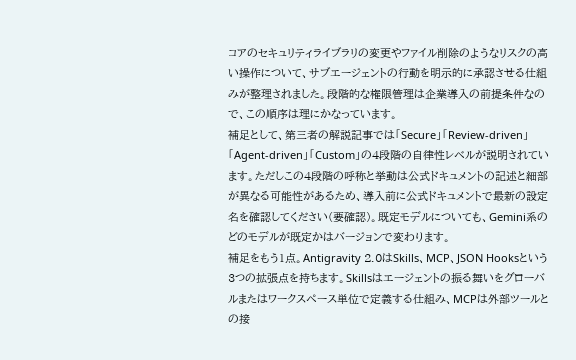コアのセキュリティライブラリの変更やファイル削除のようなリスクの高い操作について、サブエージェントの行動を明示的に承認させる仕組みが整理されました。段階的な権限管理は企業導入の前提条件なので、この順序は理にかなっています。
補足として、第三者の解説記事では「Secure」「Review-driven」「Agent-driven」「Custom」の4段階の自律性レベルが説明されています。ただしこの4段階の呼称と挙動は公式ドキュメントの記述と細部が異なる可能性があるため、導入前に公式ドキュメントで最新の設定名を確認してください(要確認)。既定モデルについても、Gemini系のどのモデルが既定かはバージョンで変わります。
補足をもう1点。Antigravity 2.0はSkills、MCP、JSON Hooksという3つの拡張点を持ちます。Skillsはエージェントの振る舞いをグローバルまたはワークスペース単位で定義する仕組み、MCPは外部ツールとの接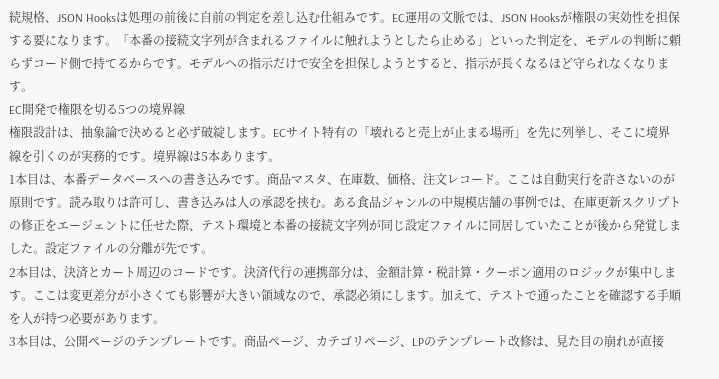続規格、JSON Hooksは処理の前後に自前の判定を差し込む仕組みです。EC運用の文脈では、JSON Hooksが権限の実効性を担保する要になります。「本番の接続文字列が含まれるファイルに触れようとしたら止める」といった判定を、モデルの判断に頼らずコード側で持てるからです。モデルへの指示だけで安全を担保しようとすると、指示が長くなるほど守られなくなります。
EC開発で権限を切る5つの境界線
権限設計は、抽象論で決めると必ず破綻します。ECサイト特有の「壊れると売上が止まる場所」を先に列挙し、そこに境界線を引くのが実務的です。境界線は5本あります。
1本目は、本番データベースへの書き込みです。商品マスタ、在庫数、価格、注文レコード。ここは自動実行を許さないのが原則です。読み取りは許可し、書き込みは人の承認を挟む。ある食品ジャンルの中規模店舗の事例では、在庫更新スクリプトの修正をエージェントに任せた際、テスト環境と本番の接続文字列が同じ設定ファイルに同居していたことが後から発覚しました。設定ファイルの分離が先です。
2本目は、決済とカート周辺のコードです。決済代行の連携部分は、金額計算・税計算・クーポン適用のロジックが集中します。ここは変更差分が小さくても影響が大きい領域なので、承認必須にします。加えて、テストで通ったことを確認する手順を人が持つ必要があります。
3本目は、公開ページのテンプレートです。商品ページ、カテゴリページ、LPのテンプレート改修は、見た目の崩れが直接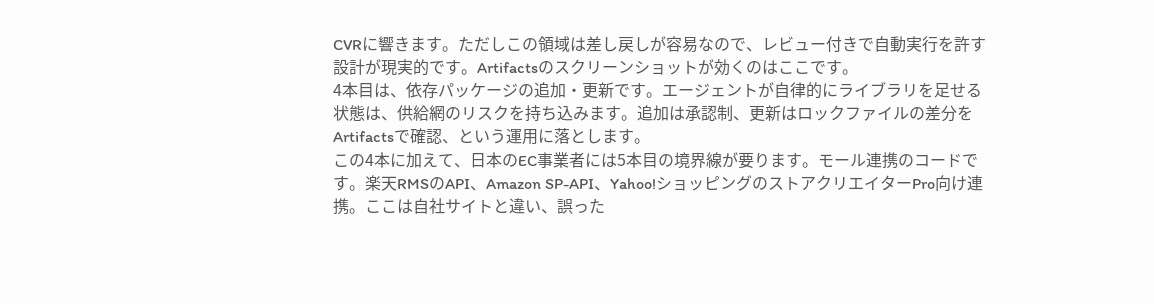CVRに響きます。ただしこの領域は差し戻しが容易なので、レビュー付きで自動実行を許す設計が現実的です。Artifactsのスクリーンショットが効くのはここです。
4本目は、依存パッケージの追加・更新です。エージェントが自律的にライブラリを足せる状態は、供給網のリスクを持ち込みます。追加は承認制、更新はロックファイルの差分をArtifactsで確認、という運用に落とします。
この4本に加えて、日本のEC事業者には5本目の境界線が要ります。モール連携のコードです。楽天RMSのAPI、Amazon SP-API、Yahoo!ショッピングのストアクリエイターPro向け連携。ここは自社サイトと違い、誤った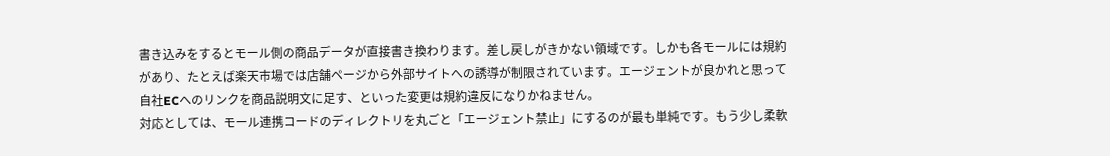書き込みをするとモール側の商品データが直接書き換わります。差し戻しがきかない領域です。しかも各モールには規約があり、たとえば楽天市場では店舗ページから外部サイトへの誘導が制限されています。エージェントが良かれと思って自社ECへのリンクを商品説明文に足す、といった変更は規約違反になりかねません。
対応としては、モール連携コードのディレクトリを丸ごと「エージェント禁止」にするのが最も単純です。もう少し柔軟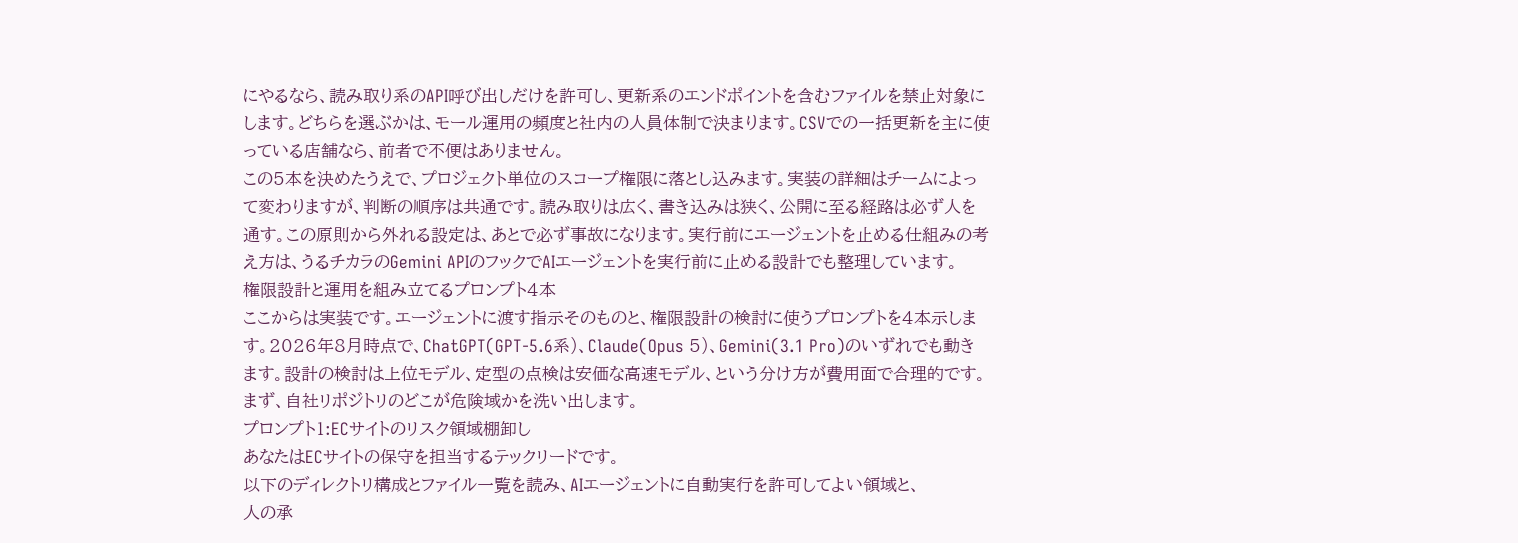にやるなら、読み取り系のAPI呼び出しだけを許可し、更新系のエンドポイントを含むファイルを禁止対象にします。どちらを選ぶかは、モール運用の頻度と社内の人員体制で決まります。CSVでの一括更新を主に使っている店舗なら、前者で不便はありません。
この5本を決めたうえで、プロジェクト単位のスコープ権限に落とし込みます。実装の詳細はチームによって変わりますが、判断の順序は共通です。読み取りは広く、書き込みは狭く、公開に至る経路は必ず人を通す。この原則から外れる設定は、あとで必ず事故になります。実行前にエージェントを止める仕組みの考え方は、うるチカラのGemini APIのフックでAIエージェントを実行前に止める設計でも整理しています。
権限設計と運用を組み立てるプロンプト4本
ここからは実装です。エージェントに渡す指示そのものと、権限設計の検討に使うプロンプトを4本示します。2026年8月時点で、ChatGPT(GPT-5.6系)、Claude(Opus 5)、Gemini(3.1 Pro)のいずれでも動きます。設計の検討は上位モデル、定型の点検は安価な高速モデル、という分け方が費用面で合理的です。
まず、自社リポジトリのどこが危険域かを洗い出します。
プロンプト1:ECサイトのリスク領域棚卸し
あなたはECサイトの保守を担当するテックリードです。
以下のディレクトリ構成とファイル一覧を読み、AIエージェントに自動実行を許可してよい領域と、
人の承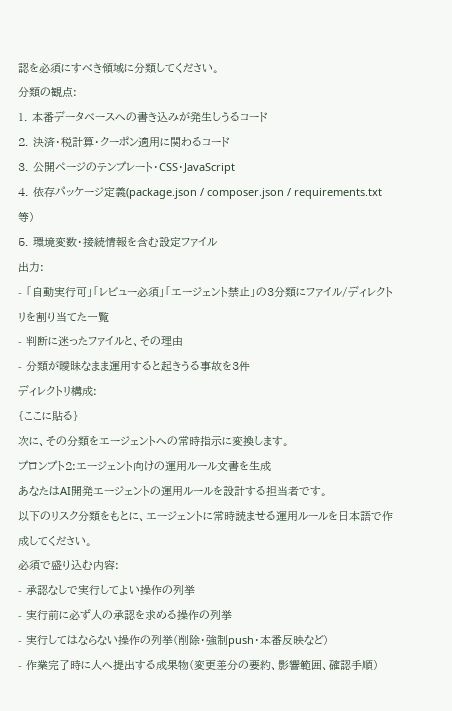認を必須にすべき領域に分類してください。
分類の観点:
1. 本番データベースへの書き込みが発生しうるコード
2. 決済・税計算・クーポン適用に関わるコード
3. 公開ページのテンプレート・CSS・JavaScript
4. 依存パッケージ定義(package.json / composer.json / requirements.txt 等)
5. 環境変数・接続情報を含む設定ファイル
出力:
- 「自動実行可」「レビュー必須」「エージェント禁止」の3分類にファイル/ディレクトリを割り当てた一覧
- 判断に迷ったファイルと、その理由
- 分類が曖昧なまま運用すると起きうる事故を3件
ディレクトリ構成:
{ここに貼る}
次に、その分類をエージェントへの常時指示に変換します。
プロンプト2:エージェント向けの運用ルール文書を生成
あなたはAI開発エージェントの運用ルールを設計する担当者です。
以下のリスク分類をもとに、エージェントに常時読ませる運用ルールを日本語で作成してください。
必須で盛り込む内容:
- 承認なしで実行してよい操作の列挙
- 実行前に必ず人の承認を求める操作の列挙
- 実行してはならない操作の列挙(削除・強制push・本番反映など)
- 作業完了時に人へ提出する成果物(変更差分の要約、影響範囲、確認手順)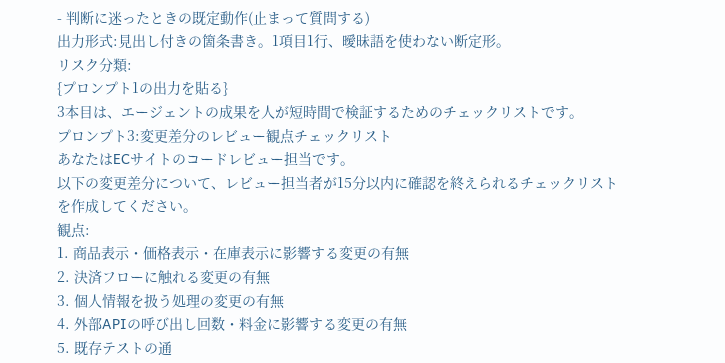- 判断に迷ったときの既定動作(止まって質問する)
出力形式:見出し付きの箇条書き。1項目1行、曖昧語を使わない断定形。
リスク分類:
{プロンプト1の出力を貼る}
3本目は、エージェントの成果を人が短時間で検証するためのチェックリストです。
プロンプト3:変更差分のレビュー観点チェックリスト
あなたはECサイトのコードレビュー担当です。
以下の変更差分について、レビュー担当者が15分以内に確認を終えられるチェックリストを作成してください。
観点:
1. 商品表示・価格表示・在庫表示に影響する変更の有無
2. 決済フローに触れる変更の有無
3. 個人情報を扱う処理の変更の有無
4. 外部APIの呼び出し回数・料金に影響する変更の有無
5. 既存テストの通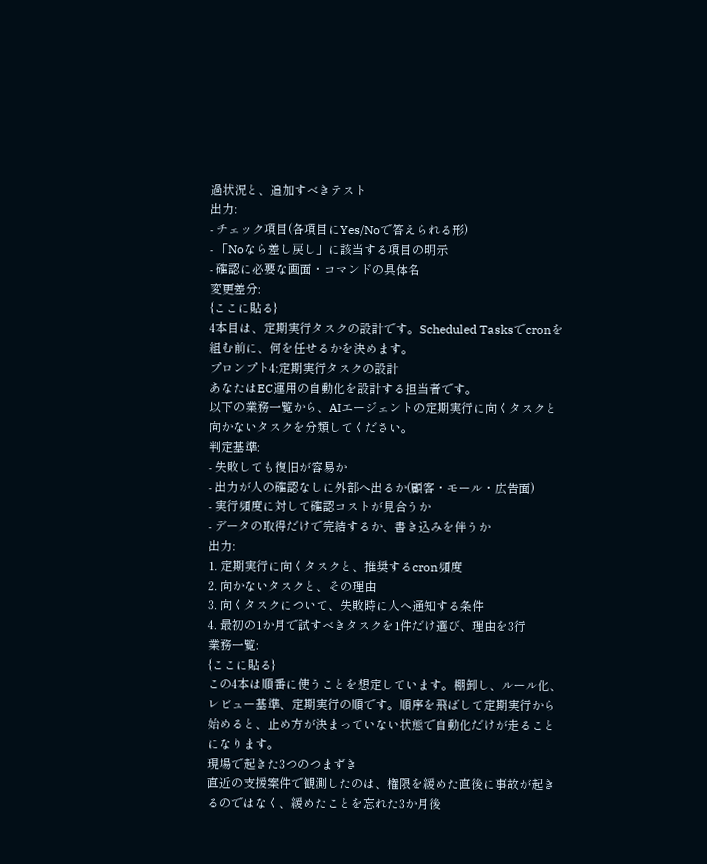過状況と、追加すべきテスト
出力:
- チェック項目(各項目にYes/Noで答えられる形)
- 「Noなら差し戻し」に該当する項目の明示
- 確認に必要な画面・コマンドの具体名
変更差分:
{ここに貼る}
4本目は、定期実行タスクの設計です。Scheduled Tasksでcronを組む前に、何を任せるかを決めます。
プロンプト4:定期実行タスクの設計
あなたはEC運用の自動化を設計する担当者です。
以下の業務一覧から、AIエージェントの定期実行に向くタスクと向かないタスクを分類してください。
判定基準:
- 失敗しても復旧が容易か
- 出力が人の確認なしに外部へ出るか(顧客・モール・広告面)
- 実行頻度に対して確認コストが見合うか
- データの取得だけで完結するか、書き込みを伴うか
出力:
1. 定期実行に向くタスクと、推奨するcron頻度
2. 向かないタスクと、その理由
3. 向くタスクについて、失敗時に人へ通知する条件
4. 最初の1か月で試すべきタスクを1件だけ選び、理由を3行
業務一覧:
{ここに貼る}
この4本は順番に使うことを想定しています。棚卸し、ルール化、レビュー基準、定期実行の順です。順序を飛ばして定期実行から始めると、止め方が決まっていない状態で自動化だけが走ることになります。
現場で起きた3つのつまずき
直近の支援案件で観測したのは、権限を緩めた直後に事故が起きるのではなく、緩めたことを忘れた3か月後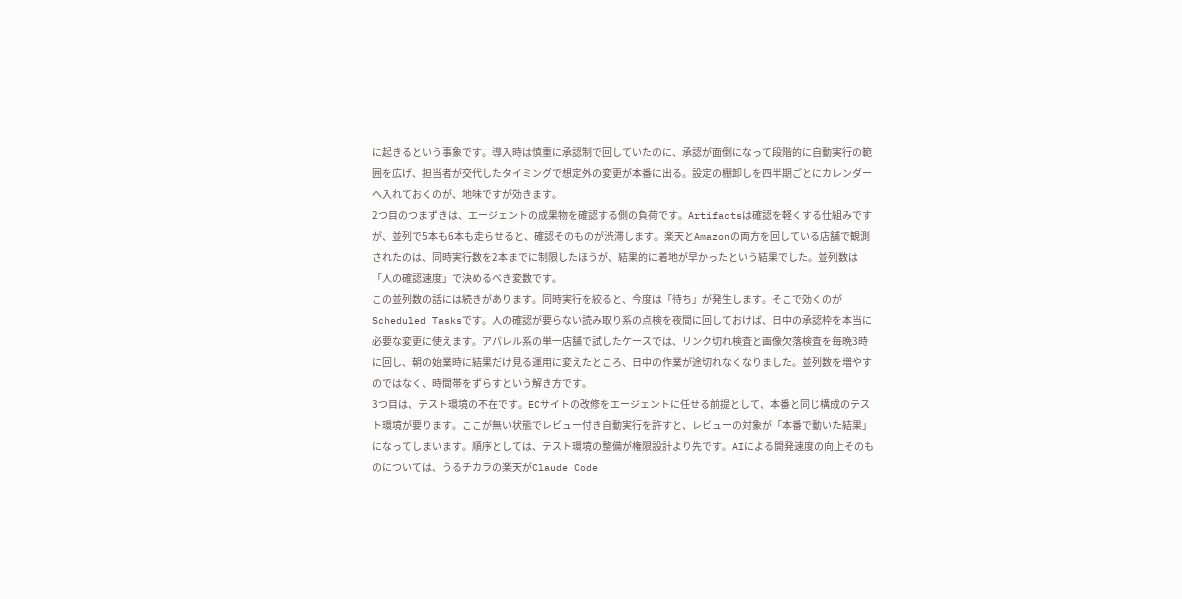に起きるという事象です。導入時は慎重に承認制で回していたのに、承認が面倒になって段階的に自動実行の範囲を広げ、担当者が交代したタイミングで想定外の変更が本番に出る。設定の棚卸しを四半期ごとにカレンダーへ入れておくのが、地味ですが効きます。
2つ目のつまずきは、エージェントの成果物を確認する側の負荷です。Artifactsは確認を軽くする仕組みですが、並列で5本も6本も走らせると、確認そのものが渋滞します。楽天とAmazonの両方を回している店舗で観測されたのは、同時実行数を2本までに制限したほうが、結果的に着地が早かったという結果でした。並列数は「人の確認速度」で決めるべき変数です。
この並列数の話には続きがあります。同時実行を絞ると、今度は「待ち」が発生します。そこで効くのがScheduled Tasksです。人の確認が要らない読み取り系の点検を夜間に回しておけば、日中の承認枠を本当に必要な変更に使えます。アパレル系の単一店舗で試したケースでは、リンク切れ検査と画像欠落検査を毎晩3時に回し、朝の始業時に結果だけ見る運用に変えたところ、日中の作業が途切れなくなりました。並列数を増やすのではなく、時間帯をずらすという解き方です。
3つ目は、テスト環境の不在です。ECサイトの改修をエージェントに任せる前提として、本番と同じ構成のテスト環境が要ります。ここが無い状態でレビュー付き自動実行を許すと、レビューの対象が「本番で動いた結果」になってしまいます。順序としては、テスト環境の整備が権限設計より先です。AIによる開発速度の向上そのものについては、うるチカラの楽天がClaude Code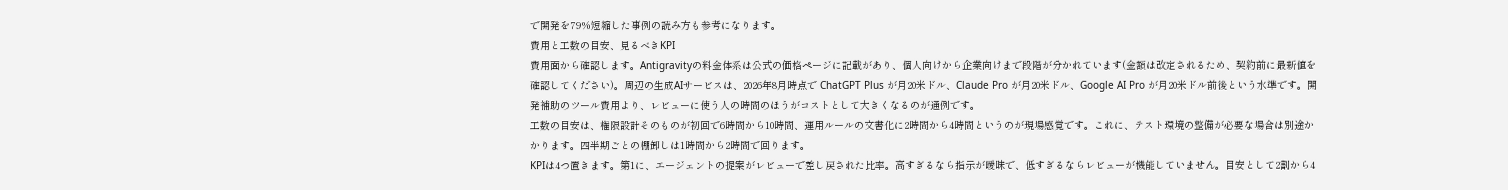で開発を79%短縮した事例の読み方も参考になります。
費用と工数の目安、見るべきKPI
費用面から確認します。Antigravityの料金体系は公式の価格ページに記載があり、個人向けから企業向けまで段階が分かれています(金額は改定されるため、契約前に最新値を確認してください)。周辺の生成AIサービスは、2026年8月時点で ChatGPT Plus が月20米ドル、Claude Pro が月20米ドル、Google AI Pro が月20米ドル前後という水準です。開発補助のツール費用より、レビューに使う人の時間のほうがコストとして大きくなるのが通例です。
工数の目安は、権限設計そのものが初回で6時間から10時間、運用ルールの文書化に2時間から4時間というのが現場感覚です。これに、テスト環境の整備が必要な場合は別途かかります。四半期ごとの棚卸しは1時間から2時間で回ります。
KPIは4つ置きます。第1に、エージェントの提案がレビューで差し戻された比率。高すぎるなら指示が曖昧で、低すぎるならレビューが機能していません。目安として2割から4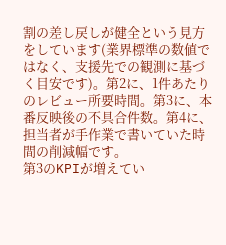割の差し戻しが健全という見方をしています(業界標準の数値ではなく、支援先での観測に基づく目安です)。第2に、1件あたりのレビュー所要時間。第3に、本番反映後の不具合件数。第4に、担当者が手作業で書いていた時間の削減幅です。
第3のKPIが増えてい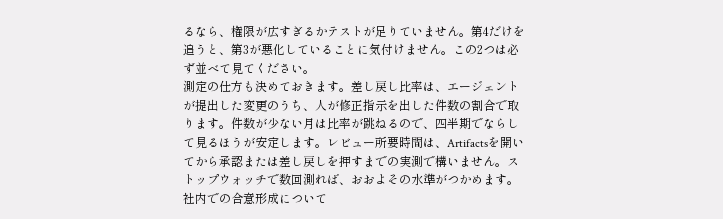るなら、権限が広すぎるかテストが足りていません。第4だけを追うと、第3が悪化していることに気付けません。この2つは必ず並べて見てください。
測定の仕方も決めておきます。差し戻し比率は、エージェントが提出した変更のうち、人が修正指示を出した件数の割合で取ります。件数が少ない月は比率が跳ねるので、四半期でならして見るほうが安定します。レビュー所要時間は、Artifactsを開いてから承認または差し戻しを押すまでの実測で構いません。ストップウォッチで数回測れば、おおよその水準がつかめます。
社内での合意形成について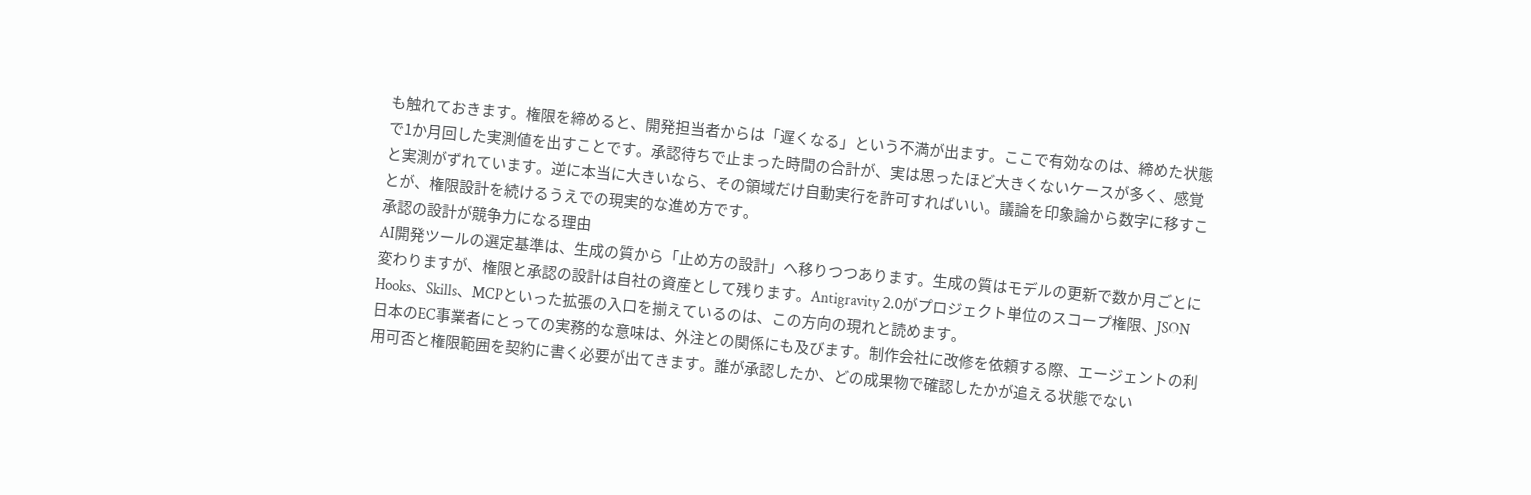も触れておきます。権限を締めると、開発担当者からは「遅くなる」という不満が出ます。ここで有効なのは、締めた状態で1か月回した実測値を出すことです。承認待ちで止まった時間の合計が、実は思ったほど大きくないケースが多く、感覚と実測がずれています。逆に本当に大きいなら、その領域だけ自動実行を許可すればいい。議論を印象論から数字に移すことが、権限設計を続けるうえでの現実的な進め方です。
承認の設計が競争力になる理由
AI開発ツールの選定基準は、生成の質から「止め方の設計」へ移りつつあります。生成の質はモデルの更新で数か月ごとに変わりますが、権限と承認の設計は自社の資産として残ります。Antigravity 2.0がプロジェクト単位のスコープ権限、JSON Hooks、Skills、MCPといった拡張の入口を揃えているのは、この方向の現れと読めます。
日本のEC事業者にとっての実務的な意味は、外注との関係にも及びます。制作会社に改修を依頼する際、エージェントの利用可否と権限範囲を契約に書く必要が出てきます。誰が承認したか、どの成果物で確認したかが追える状態でない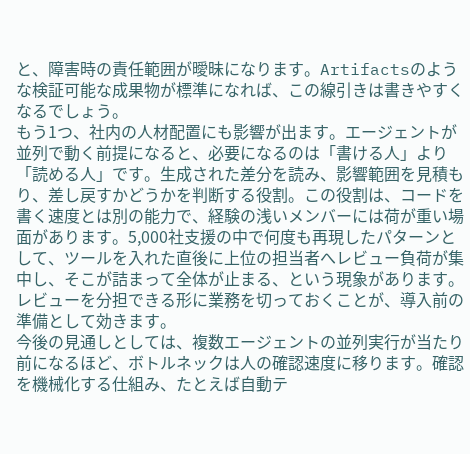と、障害時の責任範囲が曖昧になります。Artifactsのような検証可能な成果物が標準になれば、この線引きは書きやすくなるでしょう。
もう1つ、社内の人材配置にも影響が出ます。エージェントが並列で動く前提になると、必要になるのは「書ける人」より「読める人」です。生成された差分を読み、影響範囲を見積もり、差し戻すかどうかを判断する役割。この役割は、コードを書く速度とは別の能力で、経験の浅いメンバーには荷が重い場面があります。5,000社支援の中で何度も再現したパターンとして、ツールを入れた直後に上位の担当者へレビュー負荷が集中し、そこが詰まって全体が止まる、という現象があります。レビューを分担できる形に業務を切っておくことが、導入前の準備として効きます。
今後の見通しとしては、複数エージェントの並列実行が当たり前になるほど、ボトルネックは人の確認速度に移ります。確認を機械化する仕組み、たとえば自動テ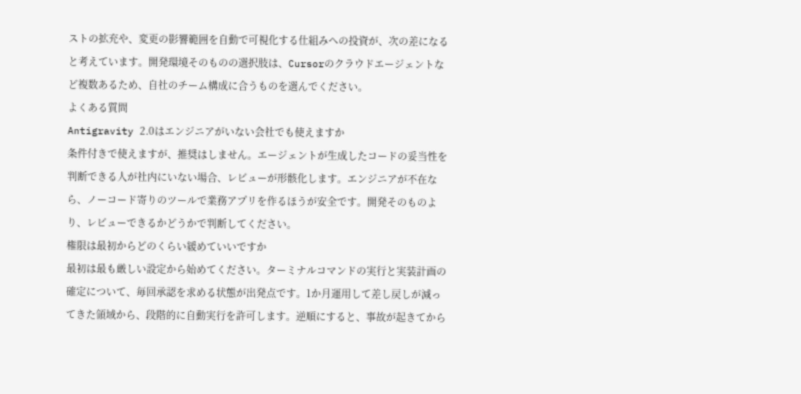ストの拡充や、変更の影響範囲を自動で可視化する仕組みへの投資が、次の差になると考えています。開発環境そのものの選択肢は、Cursorのクラウドエージェントなど複数あるため、自社のチーム構成に合うものを選んでください。
よくある質問
Antigravity 2.0はエンジニアがいない会社でも使えますか
条件付きで使えますが、推奨はしません。エージェントが生成したコードの妥当性を判断できる人が社内にいない場合、レビューが形骸化します。エンジニアが不在なら、ノーコード寄りのツールで業務アプリを作るほうが安全です。開発そのものより、レビューできるかどうかで判断してください。
権限は最初からどのくらい緩めていいですか
最初は最も厳しい設定から始めてください。ターミナルコマンドの実行と実装計画の確定について、毎回承認を求める状態が出発点です。1か月運用して差し戻しが減ってきた領域から、段階的に自動実行を許可します。逆順にすると、事故が起きてから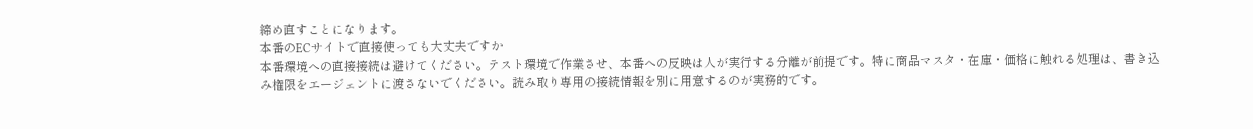締め直すことになります。
本番のECサイトで直接使っても大丈夫ですか
本番環境への直接接続は避けてください。テスト環境で作業させ、本番への反映は人が実行する分離が前提です。特に商品マスタ・在庫・価格に触れる処理は、書き込み権限をエージェントに渡さないでください。読み取り専用の接続情報を別に用意するのが実務的です。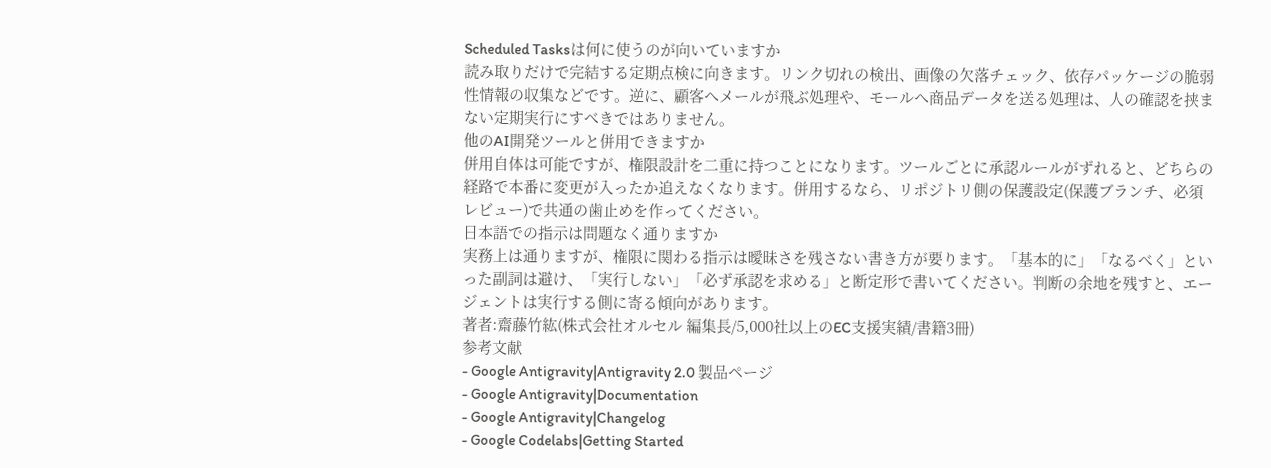Scheduled Tasksは何に使うのが向いていますか
読み取りだけで完結する定期点検に向きます。リンク切れの検出、画像の欠落チェック、依存パッケージの脆弱性情報の収集などです。逆に、顧客へメールが飛ぶ処理や、モールへ商品データを送る処理は、人の確認を挟まない定期実行にすべきではありません。
他のAI開発ツールと併用できますか
併用自体は可能ですが、権限設計を二重に持つことになります。ツールごとに承認ルールがずれると、どちらの経路で本番に変更が入ったか追えなくなります。併用するなら、リポジトリ側の保護設定(保護ブランチ、必須レビュー)で共通の歯止めを作ってください。
日本語での指示は問題なく通りますか
実務上は通りますが、権限に関わる指示は曖昧さを残さない書き方が要ります。「基本的に」「なるべく」といった副詞は避け、「実行しない」「必ず承認を求める」と断定形で書いてください。判断の余地を残すと、エージェントは実行する側に寄る傾向があります。
著者:齋藤竹紘(株式会社オルセル 編集長/5,000社以上のEC支援実績/書籍3冊)
参考文献
- Google Antigravity|Antigravity 2.0 製品ページ
- Google Antigravity|Documentation
- Google Antigravity|Changelog
- Google Codelabs|Getting Started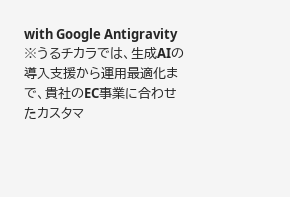with Google Antigravity
※うるチカラでは、生成AIの導入支援から運用最適化まで、貴社のEC事業に合わせたカスタマ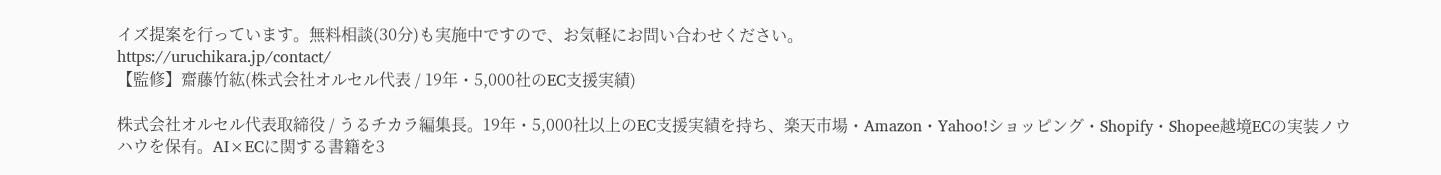イズ提案を行っています。無料相談(30分)も実施中ですので、お気軽にお問い合わせください。
https://uruchikara.jp/contact/
【監修】齋藤竹紘(株式会社オルセル代表 / 19年・5,000社のEC支援実績)

株式会社オルセル代表取締役 / うるチカラ編集長。19年・5,000社以上のEC支援実績を持ち、楽天市場・Amazon・Yahoo!ショッピング・Shopify・Shopee越境ECの実装ノウハウを保有。AI×ECに関する書籍を3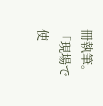冊執筆。「現場で使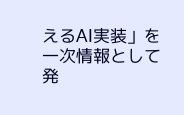えるAI実装」を一次情報として発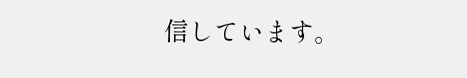信しています。